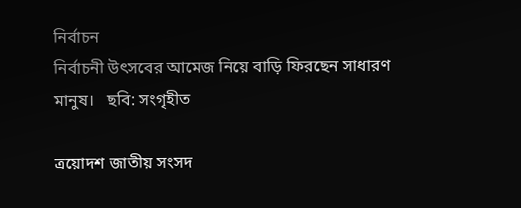নির্বাচন
নির্বাচনী উৎসবের আমেজ নিয়ে বাড়ি ফিরছেন সাধারণ মানুষ।   ছবি: সংগৃহীত

ত্রয়োদশ জাতীয় সংসদ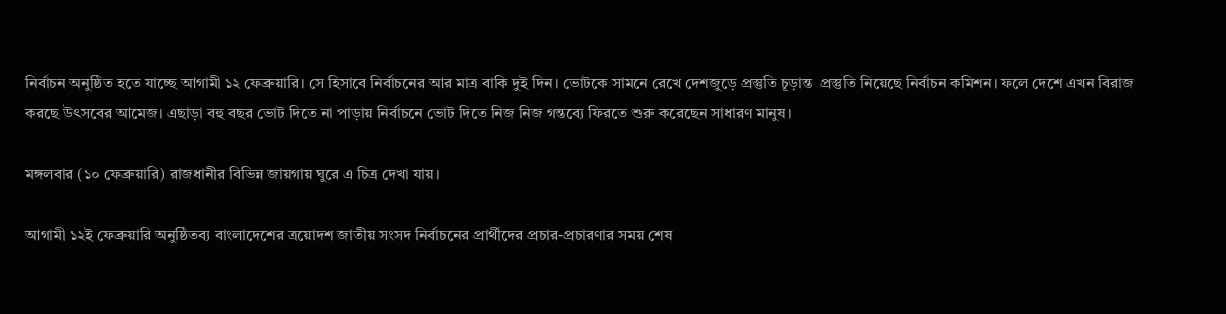নির্বাচন অনুষ্ঠিত হতে যাচ্ছে আগামী ১২ ফেব্রুয়ারি। সে হিসাবে নির্বাচনের আর মাত্র বাকি দুই দিন। ভোটকে সামনে রেখে দেশজুড়ে প্রস্তুতি চূড়ান্ত  প্রস্তুতি নিয়েছে নির্বাচন কমিশন। ফলে দেশে এখন বিরাজ করছে উৎসবের আমেজ। এছাড়া বহু বছর ভোট দিতে না পাড়ায় নির্বাচনে ভোট দিতে নিজ নিজ গন্তব্যে ফিরতে শুরু করেছেন সাধারণ মানুষ।

মঙ্গলবার (১০ ফেব্রুয়ারি) রাজধানীর বিভিন্ন জায়গায় ঘুরে এ চিত্র দেখা যায়।

আগামী ১২ই ফেব্রুয়ারি অনুষ্ঠিতব্য বাংলাদেশের ত্রয়োদশ জাতীয় সংসদ নির্বাচনের প্রার্থীদের প্রচার-প্রচারণার সময় শেষ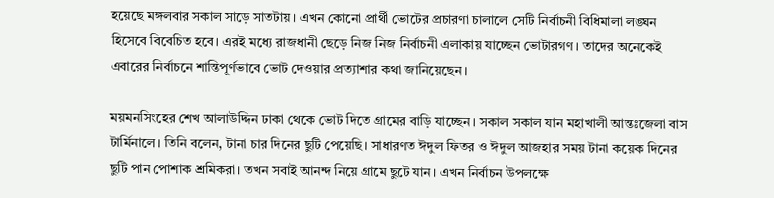হয়েছে মঙ্গলবার সকাল সাড়ে সাতটায়। এখন কোনো প্রার্থী ভোটের প্রচারণা চালালে সেটি নির্বাচনী বিধিমালা লঙ্ঘন হিসেবে বিবেচিত হবে। এরই মধ্যে রাজধানী ছেড়ে নিজ নিজ নির্বাচনী এলাকায় যাচ্ছেন ভোটারগণ। তাদের অনেকেই এবারের নির্বাচনে শান্তিপূর্ণভাবে ভোট দেওয়ার প্রত্যাশার কথা জানিয়েছেন।

ময়মনসিংহের শেখ আলাউদ্দিন ঢাকা থেকে ভোট দিতে গ্রামের বাড়ি যাচ্ছেন। সকাল সকাল যান মহাখালী আন্তঃজেলা বাস টার্মিনালে। তিনি বলেন, টানা চার দিনের ছুটি পেয়েছি। সাধারণত ঈদুল ফিতর ও ঈদুল আজহার সময় টানা কয়েক দিনের ছুটি পান পোশাক শ্রমিকরা। তখন সবাই আনন্দ নিয়ে গ্রামে ছুটে যান। এখন নির্বাচন উপলক্ষে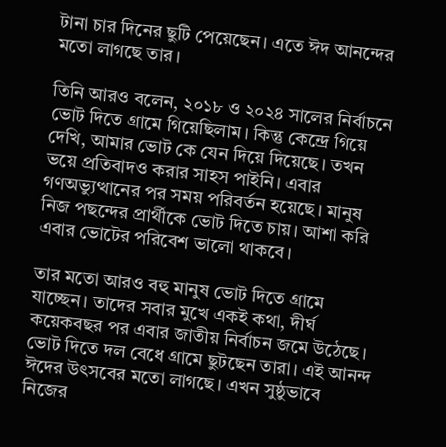টানা চার দিনের ছুটি পেয়েছেন। এতে ঈদ আনন্দের মতো লাগছে তার।

তিনি আরও বলেন, ২০১৮ ও ২০২৪ সালের নির্বাচনে ভোট দিতে গ্রামে গিয়েছিলাম। কিন্তু কেন্দ্রে গিয়ে দেখি, আমার ভোট কে যেন দিয়ে দিয়েছে। তখন ভয়ে প্রতিবাদও করার সাহস পাইনি। এবার গণঅভ্যুত্থানের পর সময় পরিবর্তন হয়েছে। মানুষ নিজ পছন্দের প্রার্থীকে ভোট দিতে চায়। আশা করি এবার ভোটের পরিবেশ ভালো থাকবে।

তার মতো আরও বহু মানুষ ভোট দিতে গ্রামে যাচ্ছেন। তাদের সবার মুখে একই কথা, দীর্ঘ কয়েকবছর পর এবার জাতীয় নির্বাচন জমে উঠেছে। ভোট দিতে দল বেধে গ্রামে ছুটছেন তারা। এই আনন্দ ঈদের উৎসবের মতো লাগছে। এখন সুষ্ঠুভাবে নিজের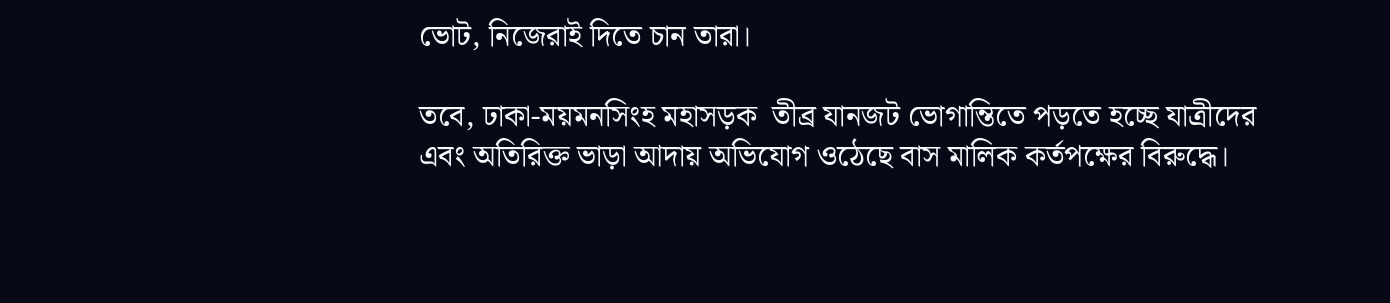ভোট, নিজেরাই দিতে চান তারা।

তবে, ঢাকা-ময়মনসিংহ মহাসড়ক  তীব্র যানজট ভোগান্তিতে পড়তে হচ্ছে যাত্রীদের এবং অতিরিক্ত ভাড়া আদায় অভিযোগ ওঠেছে বাস মালিক কর্তপক্ষের বিরুদ্ধে।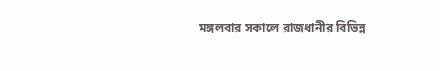মঙ্গলবার সকালে রাজধানীর বিভিন্ন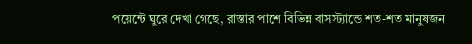পয়েন্টে ঘুরে দেখা গেছে, রাস্তার পাশে বিভিন্ন বাসস্ট্যান্ডে শত-শত মানুষজন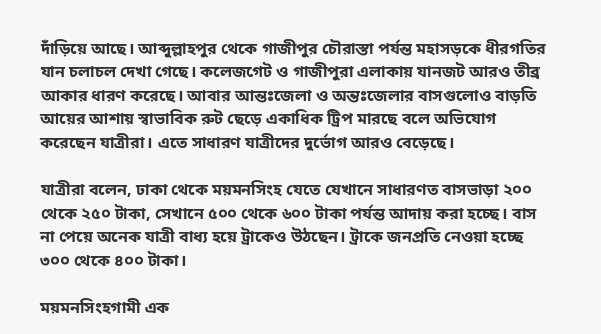দাঁড়িয়ে আছে। আব্দুল্লাহপুর থেকে গাজীপুর চৌরাস্তা পর্যন্ত মহাসড়কে ধীরগতির যান চলাচল দেখা গেছে। কলেজগেট ও গাজীপুরা এলাকায় যানজট আরও তীব্র আকার ধারণ করেছে। আবার আন্তঃজেলা ও অন্তঃজেলার বাসগুলোও বাড়তি আয়ের আশায় স্বাভাবিক রুট ছেড়ে একাধিক ট্রিপ মারছে বলে অভিযোগ করেছেন যাত্রীরা। এতে সাধারণ যাত্রীদের দুর্ভোগ আরও বেড়েছে।

যাত্রীরা বলেন, ঢাকা থেকে ময়মনসিংহ যেতে যেখানে সাধারণত বাসভাড়া ২০০ থেকে ২৫০ টাকা, সেখানে ৫০০ থেকে ৬০০ টাকা পর্যন্ত আদায় করা হচ্ছে। বাস না পেয়ে অনেক যাত্রী বাধ্য হয়ে ট্রাকেও উঠছেন। ট্রাকে জনপ্রতি নেওয়া হচ্ছে ৩০০ থেকে ৪০০ টাকা।

ময়মনসিংহগামী এক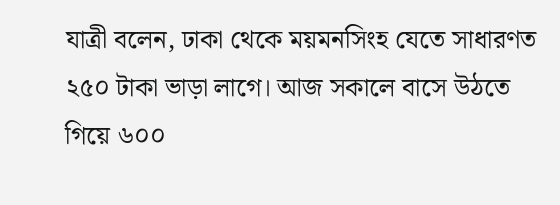যাত্রী বলেন, ঢাকা থেকে ময়মনসিংহ যেতে সাধারণত ২৫০ টাকা ভাড়া লাগে। আজ সকালে বাসে উঠতে গিয়ে ৬০০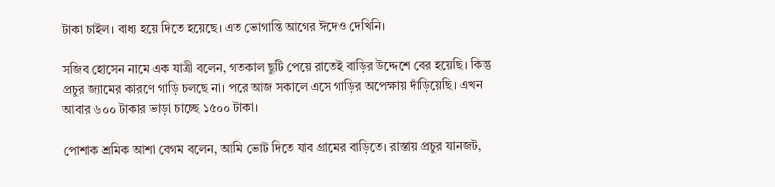টাকা চাইল। বাধ্য হয়ে দিতে হয়েছে। এত ভোগান্তি আগের ঈদেও দেখিনি।

সজিব হোসেন নামে এক যাত্রী বলেন, গতকাল ছুটি পেয়ে রাতেই বাড়ির উদ্দেশে বের হয়েছি। কিন্তু প্রচুর জ্যামের কারণে গাড়ি চলছে না। পরে আজ সকালে এসে গাড়ির অপেক্ষায় দাঁড়িয়েছি। এখন আবার ৬০০ টাকার ভাড়া চাচ্ছে ১৫০০ টাকা।

পোশাক শ্রমিক আশা বেগম বলেন, আমি ভোট দিতে যাব গ্রামের বাড়িতে। রাস্তায় প্রচুর যানজট,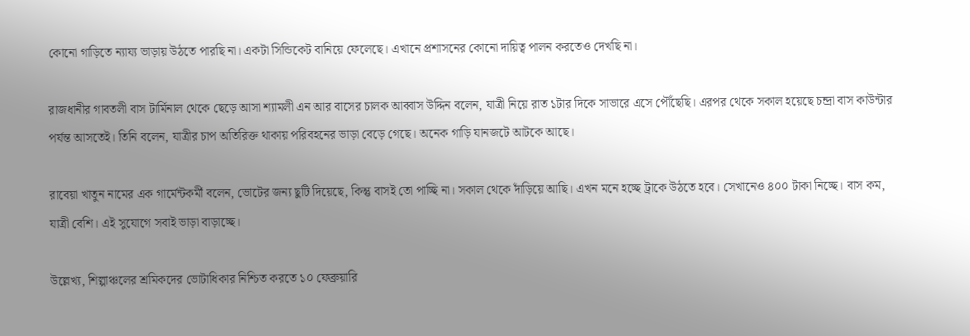কোনো গাড়িতে ন্যায্য ভাড়ায় উঠতে পারছি না। একটা সিন্ডিকেট বানিয়ে ফেলেছে। এখানে প্রশাসনের কোনো দায়িত্ব পালন করতেও দেখছি না।

রাজধানীর গাবতলী বাস টার্মিনাল থেকে ছেড়ে আসা শ্যামলী এন আর বাসের চালক আব্বাস উদ্দিন বলেন, যাত্রী নিয়ে রাত ১টার দিকে সাভারে এসে পৌঁছেছি। এরপর থেকে সকাল হয়েছে চন্দ্রা বাস কাউন্টার পর্যন্ত আসতেই। তিনি বলেন, যাত্রীর চাপ অতিরিক্ত থাকায় পরিবহনের ভাড়া বেড়ে গেছে। অনেক গাড়ি যানজটে আটকে আছে।

রাবেয়া খাতুন নামের এক গার্মেন্টকর্মী বলেন, ভোটের জন্য ছুটি দিয়েছে, কিন্তু বাসই তো পাচ্ছি না। সকাল থেকে দাঁড়িয়ে আছি। এখন মনে হচ্ছে ট্রাকে উঠতে হবে। সেখানেও ৪০০ টাকা নিচ্ছে। বাস কম, যাত্রী বেশি। এই সুযোগে সবাই ভাড়া বাড়াচ্ছে।

উল্লেখ্য, শিল্পাঞ্চলের শ্রমিকদের ভোটাধিকার নিশ্চিত করতে ১০ ফেব্রুয়ারি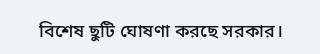বিশেষ ছুটি ঘোষণা করছে সরকার।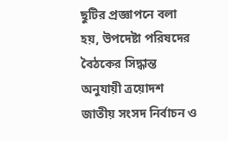ছুটির প্রজ্ঞাপনে বলা হয়, উপদেষ্টা পরিষদের বৈঠকের সিদ্ধান্ত অনুযায়ী ত্রয়োদশ জাতীয় সংসদ নির্বাচন ও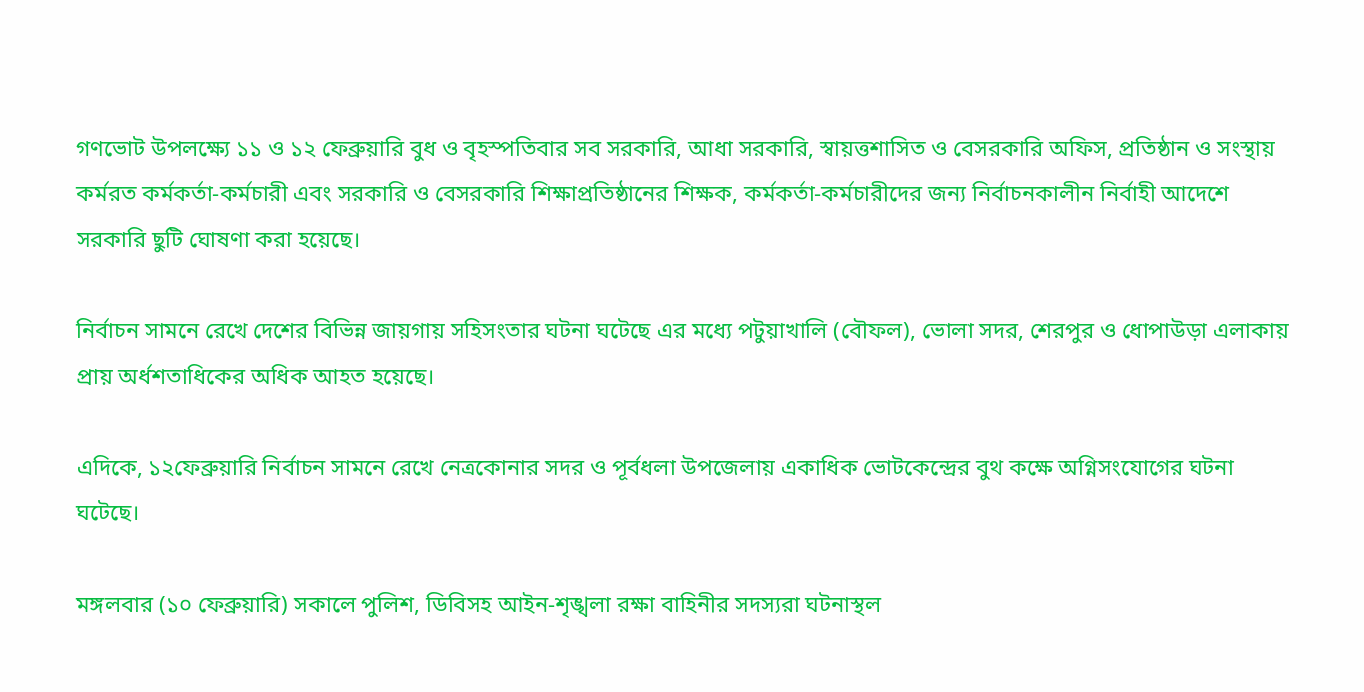গণভোট উপলক্ষ্যে ১১ ও ১২ ফেব্রুয়ারি বুধ ও বৃহস্পতিবার সব সরকারি, আধা সরকারি, স্বায়ত্তশাসিত ও বেসরকারি অফিস, প্রতিষ্ঠান ও সংস্থায় কর্মরত কর্মকর্তা-কর্মচারী এবং সরকারি ও বেসরকারি শিক্ষাপ্রতিষ্ঠানের শিক্ষক, কর্মকর্তা-কর্মচারীদের জন্য নির্বাচনকালীন নির্বাহী আদেশে সরকারি ছুটি ঘোষণা করা হয়েছে।

নির্বাচন সামনে রেখে দেশের বিভিন্ন জায়গায় সহিসংতার ঘটনা ঘটেছে এর মধ্যে পটুয়াখালি (বৌফল), ভোলা সদর, শেরপুর ও ধোপাউড়া এলাকায় প্রায় অর্ধশতাধিকের অধিক আহত হয়েছে।

এদিকে, ১২ফেব্রুয়ারি নির্বাচন সামনে রেখে নেত্রকোনার সদর ও পূর্বধলা উপজেলায় একাধিক ভোটকেন্দ্রের বুথ কক্ষে অগ্নিসংযোগের ঘটনা ঘটেছে।

মঙ্গলবার (১০ ফেব্রুয়ারি) সকালে পুলিশ, ডিবিসহ আইন-শৃঙ্খলা রক্ষা বাহিনীর সদস্যরা ঘটনাস্থল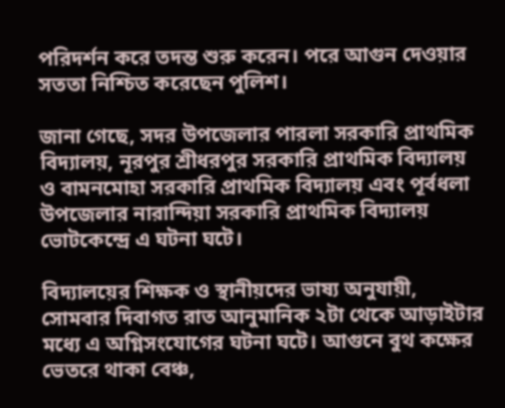পরিদর্শন করে তদন্ত শুরু করেন। পরে আগুন দেওয়ার সততা নিশ্চিত করেছেন পুলিশ।

জানা গেছে, সদর উপজেলার পারলা সরকারি প্রাথমিক বিদ্যালয়, নূরপুর শ্রীধরপুর সরকারি প্রাথমিক বিদ্যালয় ও বামনমোহা সরকারি প্রাথমিক বিদ্যালয় এবং পূর্বধলা উপজেলার নারান্দিয়া সরকারি প্রাথমিক বিদ্যালয় ভোটকেন্দ্রে এ ঘটনা ঘটে।

বিদ্যালয়ের শিক্ষক ও স্থানীয়দের ভাষ্য অনুযায়ী, সোমবার দিবাগত রাত আনুমানিক ২টা থেকে আড়াইটার মধ্যে এ অগ্নিসংযোগের ঘটনা ঘটে। আগুনে বুথ কক্ষের ভেতরে থাকা বেঞ্চ,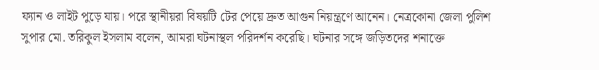ফ্যান ও লাইট পুড়ে যায়। পরে স্থানীয়রা বিষয়টি টের পেয়ে দ্রুত আগুন নিয়ন্ত্রণে আনেন। নেত্রকোনা জেলা পুলিশ সুপার মো. তরিকুল ইসলাম বলেন, আমরা ঘটনাস্থল পরিদর্শন করেছি। ঘটনার সঙ্গে জড়িতদের শনাক্তে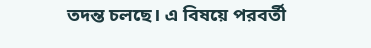তদন্ত চলছে। এ বিষয়ে পরবর্তী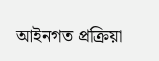আইনগত প্রক্রিয়া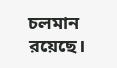চলমান রয়েছে।